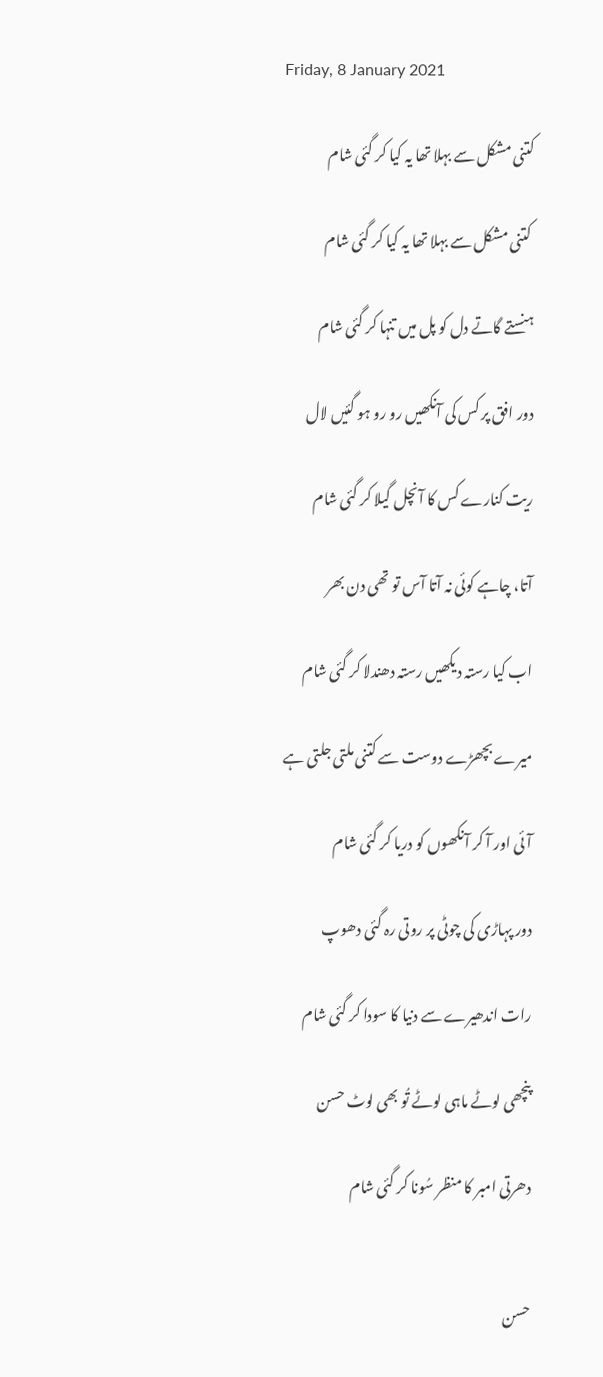Friday, 8 January 2021

کتنی مشکل سے بہلا تھا یہ کیا کر گئی شام

 کتنی مشکل سے بہلا تھا یہ کیا کر گئی شام

ہنستے گاتے دل کو پل میں تنہا کر گئی شام

دور افق پر کس کی آنکھیں رو رو ہو گئیں لال

ریت کنارے کس کا آنچل گیلا کر گئی شام

آتا، چاہے کوئی نہ آتا آس تو تھی دن بھر

اب کیا رستہ دیکھیں رستہ دھندلا کر گئی شام

میرے بچھڑے دوست سے کتنی ملتی جلتی ہے

آئی اور آ کر آنکھوں کو دریا کر گئی شام

دور پہاڑی کی چوٹی پر روتی رہ گئی دھوپ

رات اندھیرے سے دنیا کا سودا کر گئی شام

پنچھی لوٹے ماہی لوٹے تُو بھی لوٹ حسن

دھرتی امبر کا منظر سُونا کر گئی شام


حسن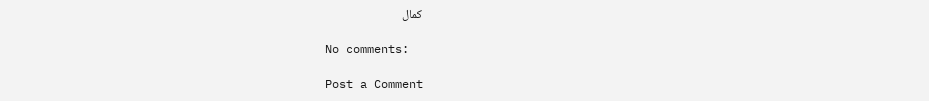کمال

No comments:

Post a Comment